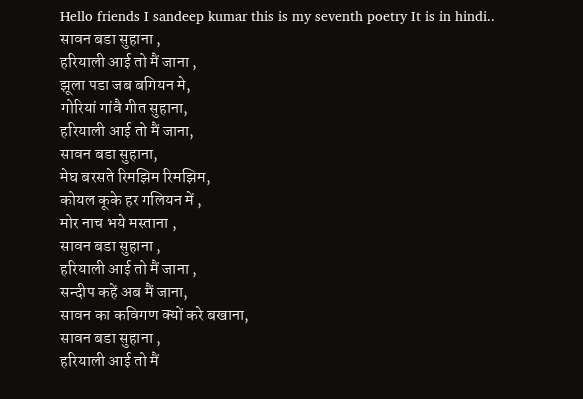Hello friends I sandeep kumar this is my seventh poetry It is in hindi..
सावन बडा सुहाना ,
हरियाली आई तो मैं जाना ,
झूला पडा जब बगियन मे,
गोरियां गांवै गीत सुहाना,
हरियाली आई तो मैं जाना,
सावन बडा सुहाना,
मेघ बरसते रिमझिम रिमझिम,
कोयल कूके हर गलियन में ,
मोर नाच भये मस्ताना ,
सावन बडा सुहाना ,
हरियाली आई तो मैं जाना ,
सन्दीप कहें अब मैं जाना,
सावन का कविगण क्यों करे बखाना,
सावन बडा सुहाना ,
हरियाली आई तो मैं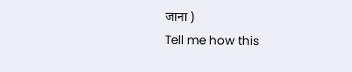जाना )
Tell me how this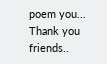poem you...
Thank you friends..